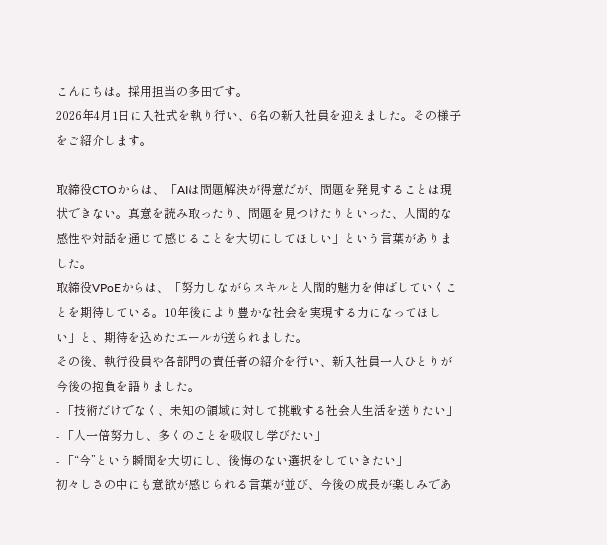こんにちは。採用担当の多田です。
2026年4月1日に入社式を執り行い、6名の新入社員を迎えました。その様子をご紹介します。

取締役CTOからは、「AIは問題解決が得意だが、問題を発見することは現状できない。真意を読み取ったり、問題を見つけたりといった、人間的な感性や対話を通じて感じることを大切にしてほしい」という言葉がありました。
取締役VPoEからは、「努力しながらスキルと人間的魅力を伸ばしていくことを期待している。10年後により豊かな社会を実現する力になってほしい」と、期待を込めたエールが送られました。
その後、執行役員や各部門の責任者の紹介を行い、新入社員一人ひとりが今後の抱負を語りました。
- 「技術だけでなく、未知の領域に対して挑戦する社会人生活を送りたい」
- 「人一倍努力し、多くのことを吸収し学びたい」
- 「“今”という瞬間を大切にし、後悔のない選択をしていきたい」
初々しさの中にも意欲が感じられる言葉が並び、今後の成長が楽しみであ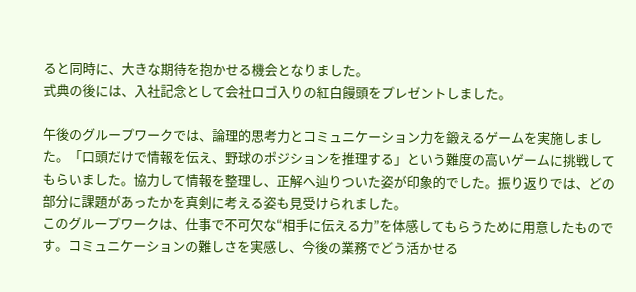ると同時に、大きな期待を抱かせる機会となりました。
式典の後には、入社記念として会社ロゴ入りの紅白饅頭をプレゼントしました。

午後のグループワークでは、論理的思考力とコミュニケーション力を鍛えるゲームを実施しました。「口頭だけで情報を伝え、野球のポジションを推理する」という難度の高いゲームに挑戦してもらいました。協力して情報を整理し、正解へ辿りついた姿が印象的でした。振り返りでは、どの部分に課題があったかを真剣に考える姿も見受けられました。
このグループワークは、仕事で不可欠な“相手に伝える力”を体感してもらうために用意したものです。コミュニケーションの難しさを実感し、今後の業務でどう活かせる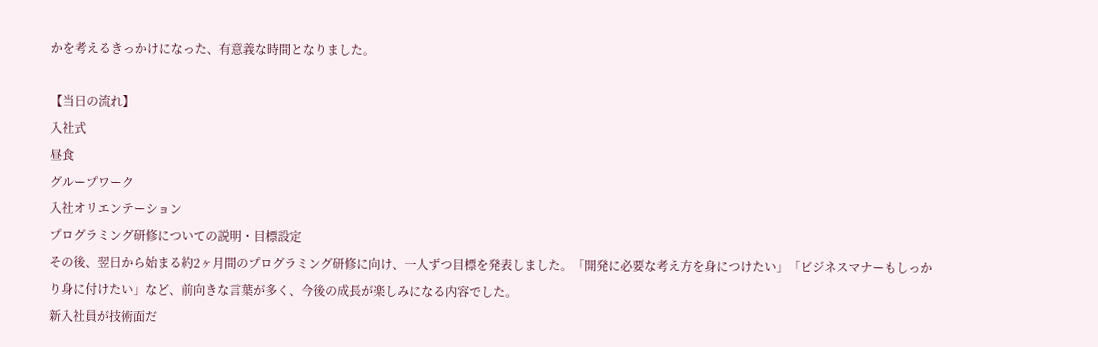かを考えるきっかけになった、有意義な時間となりました。

【当日の流れ】
入社式
昼食
グループワーク
入社オリエンテーション
プログラミング研修についての説明・目標設定
その後、翌日から始まる約2ヶ月間のプログラミング研修に向け、一人ずつ目標を発表しました。「開発に必要な考え方を身につけたい」「ビジネスマナーもしっかり身に付けたい」など、前向きな言葉が多く、今後の成長が楽しみになる内容でした。
新入社員が技術面だ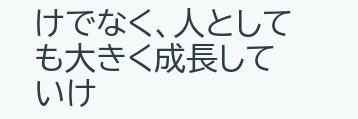けでなく、人としても大きく成長していけ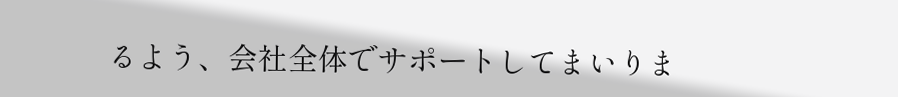るよう、会社全体でサポートしてまいりま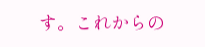す。これからの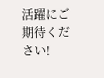活躍にご期待ください!